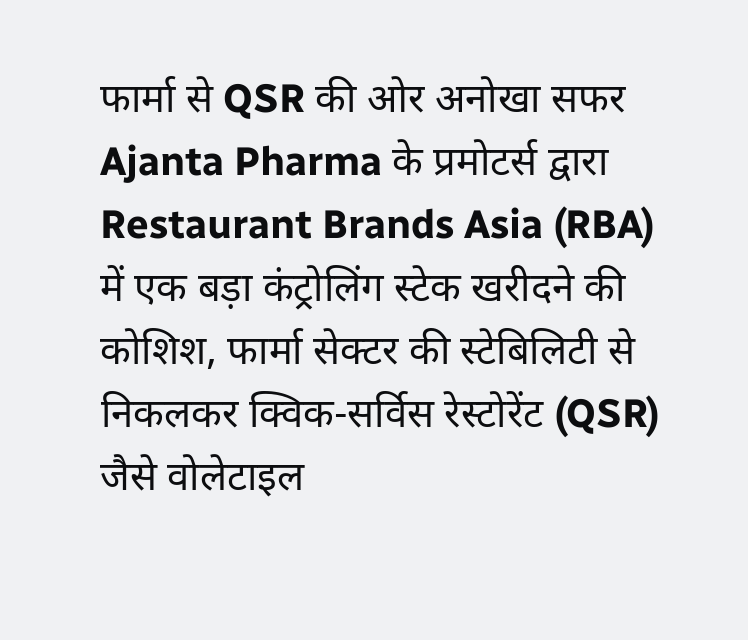फार्मा से QSR की ओर अनोखा सफर
Ajanta Pharma के प्रमोटर्स द्वारा Restaurant Brands Asia (RBA) में एक बड़ा कंट्रोलिंग स्टेक खरीदने की कोशिश, फार्मा सेक्टर की स्टेबिलिटी से निकलकर क्विक-सर्विस रेस्टोरेंट (QSR) जैसे वोलेटाइल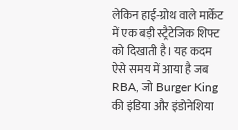लेकिन हाई-ग्रोथ वाले मार्केट में एक बड़ी स्ट्रैटेजिक शिफ्ट को दिखाती है। यह कदम ऐसे समय में आया है जब RBA, जो Burger King की इंडिया और इंडोनेशिया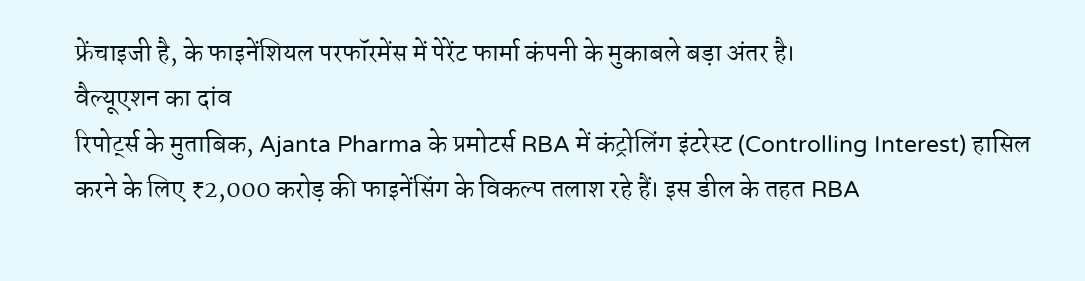फ्रेंचाइजी है, के फाइनेंशियल परफॉरमेंस में पेरेंट फार्मा कंपनी के मुकाबले बड़ा अंतर है।
वैल्यूएशन का दांव
रिपोर्ट्स के मुताबिक, Ajanta Pharma के प्रमोटर्स RBA में कंट्रोलिंग इंटरेस्ट (Controlling Interest) हासिल करने के लिए ₹2,000 करोड़ की फाइनेंसिंग के विकल्प तलाश रहे हैं। इस डील के तहत RBA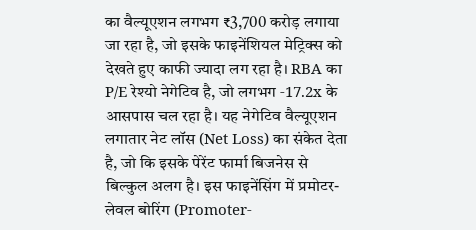का वैल्यूएशन लगभग ₹3,700 करोड़ लगाया जा रहा है, जो इसके फाइनेंशियल मेट्रिक्स को देखते हुए काफी ज्यादा लग रहा है। RBA का P/E रेश्यो नेगेटिव है, जो लगभग -17.2x के आसपास चल रहा है। यह नेगेटिव वैल्यूएशन लगातार नेट लॉस (Net Loss) का संकेत देता है, जो कि इसके पेरेंट फार्मा बिजनेस से बिल्कुल अलग है। इस फाइनेंसिंग में प्रमोटर-लेवल बोरिंग (Promoter-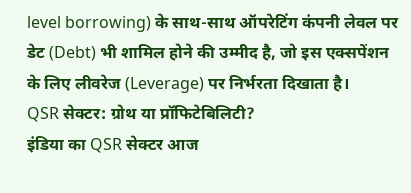level borrowing) के साथ-साथ ऑपरेटिंग कंपनी लेवल पर डेट (Debt) भी शामिल होने की उम्मीद है, जो इस एक्सपेंशन के लिए लीवरेज (Leverage) पर निर्भरता दिखाता है।
QSR सेक्टर: ग्रोथ या प्रॉफिटेबिलिटी?
इंडिया का QSR सेक्टर आज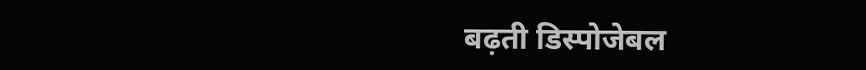बढ़ती डिस्पोजेबल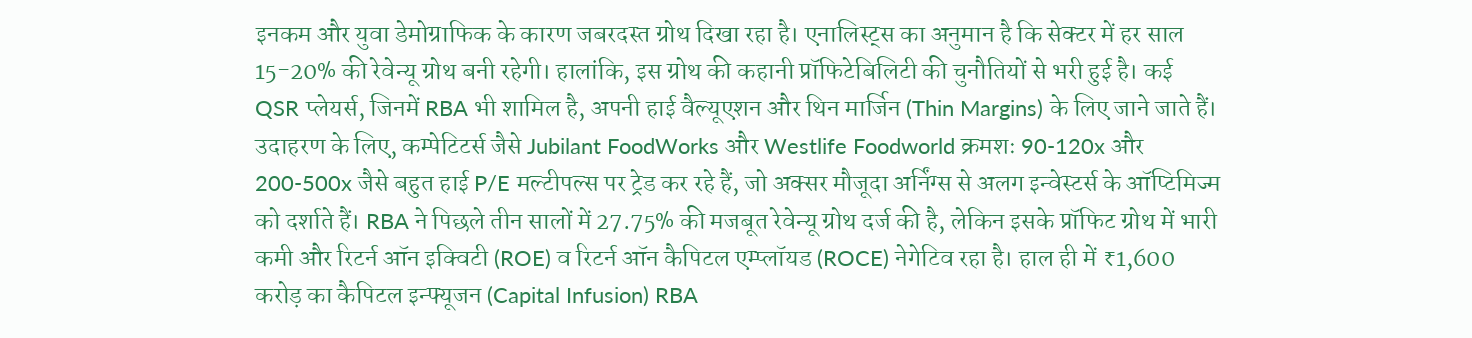इनकम और युवा डेमोग्राफिक के कारण जबरदस्त ग्रोथ दिखा रहा है। एनालिस्ट्स का अनुमान है कि सेक्टर में हर साल 15-20% की रेवेन्यू ग्रोथ बनी रहेगी। हालांकि, इस ग्रोथ की कहानी प्रॉफिटेबिलिटी की चुनौतियों से भरी हुई है। कई QSR प्लेयर्स, जिनमें RBA भी शामिल है, अपनी हाई वैल्यूएशन और थिन मार्जिन (Thin Margins) के लिए जाने जाते हैं। उदाहरण के लिए, कम्पेटिटर्स जैसे Jubilant FoodWorks और Westlife Foodworld क्रमशः 90-120x और 200-500x जैसे बहुत हाई P/E मल्टीपल्स पर ट्रेड कर रहे हैं, जो अक्सर मौजूदा अर्निंग्स से अलग इन्वेस्टर्स के ऑप्टिमिज्म को दर्शाते हैं। RBA ने पिछले तीन सालों में 27.75% की मजबूत रेवेन्यू ग्रोथ दर्ज की है, लेकिन इसके प्रॉफिट ग्रोथ में भारी कमी और रिटर्न ऑन इक्विटी (ROE) व रिटर्न ऑन कैपिटल एम्प्लॉयड (ROCE) नेगेटिव रहा है। हाल ही में ₹1,600 करोड़ का कैपिटल इन्फ्यूजन (Capital Infusion) RBA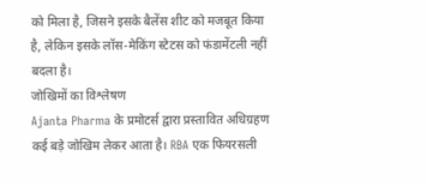को मिला है, जिसने इसके बैलेंस शीट को मजबूत किया है, लेकिन इसके लॉस-मेकिंग स्टेटस को फंडामेंटली नहीं बदला है।
जोखिमों का विश्लेषण
Ajanta Pharma के प्रमोटर्स द्वारा प्रस्तावित अधिग्रहण कई बड़े जोखिम लेकर आता है। RBA एक फियरसली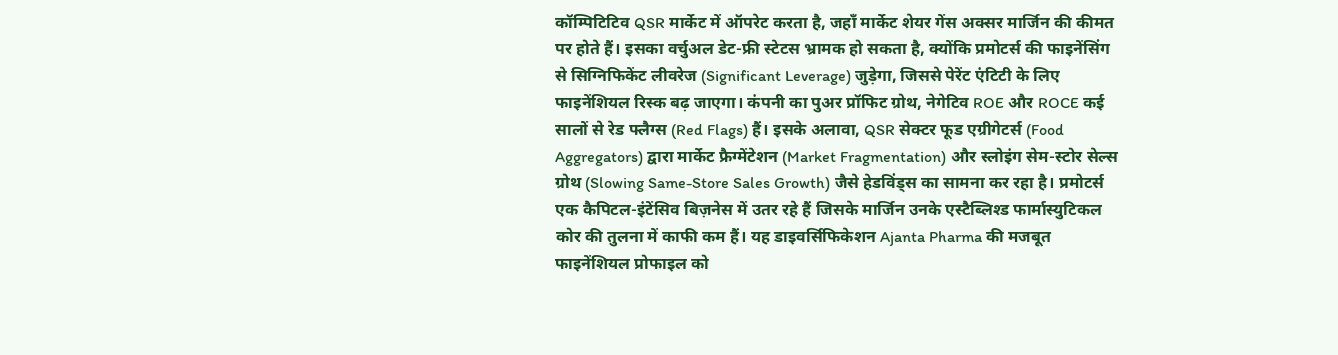कॉम्पिटिटिव QSR मार्केट में ऑपरेट करता है, जहाँ मार्केट शेयर गेंस अक्सर मार्जिन की कीमत पर होते हैं। इसका वर्चुअल डेट-फ्री स्टेटस भ्रामक हो सकता है, क्योंकि प्रमोटर्स की फाइनेंसिंग से सिग्निफिकेंट लीवरेज (Significant Leverage) जुड़ेगा, जिससे पेरेंट एंटिटी के लिए फाइनेंशियल रिस्क बढ़ जाएगा। कंपनी का पुअर प्रॉफिट ग्रोथ, नेगेटिव ROE और ROCE कई सालों से रेड फ्लैग्स (Red Flags) हैं। इसके अलावा, QSR सेक्टर फूड एग्रीगेटर्स (Food Aggregators) द्वारा मार्केट फ्रैग्मेंटेशन (Market Fragmentation) और स्लोइंग सेम-स्टोर सेल्स ग्रोथ (Slowing Same-Store Sales Growth) जैसे हेडविंड्स का सामना कर रहा है। प्रमोटर्स एक कैपिटल-इंटेंसिव बिज़नेस में उतर रहे हैं जिसके मार्जिन उनके एस्टैब्लिश्ड फार्मास्युटिकल कोर की तुलना में काफी कम हैं। यह डाइवर्सिफिकेशन Ajanta Pharma की मजबूत फाइनेंशियल प्रोफाइल को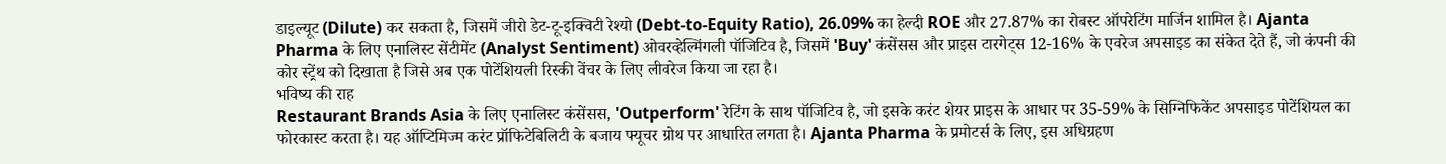डाइल्यूट (Dilute) कर सकता है, जिसमें जीरो डेट-टू-इक्विटी रेश्यो (Debt-to-Equity Ratio), 26.09% का हेल्दी ROE और 27.87% का रोबस्ट ऑपरेटिंग मार्जिन शामिल है। Ajanta Pharma के लिए एनालिस्ट सेंटीमेंट (Analyst Sentiment) ओवरव्हेल्मिंगली पॉजिटिव है, जिसमें 'Buy' कंसेंसस और प्राइस टारगेट्स 12-16% के एवरेज अपसाइड का संकेत देते हैं, जो कंपनी की कोर स्ट्रेंथ को दिखाता है जिसे अब एक पोटेंशियली रिस्की वेंचर के लिए लीवरेज किया जा रहा है।
भविष्य की राह
Restaurant Brands Asia के लिए एनालिस्ट कंसेंसस, 'Outperform' रेटिंग के साथ पॉजिटिव है, जो इसके करंट शेयर प्राइस के आधार पर 35-59% के सिग्निफिकेंट अपसाइड पोटेंशियल का फोरकास्ट करता है। यह ऑप्टिमिज्म करंट प्रॉफिटेबिलिटी के बजाय फ्यूचर ग्रोथ पर आधारित लगता है। Ajanta Pharma के प्रमोटर्स के लिए, इस अधिग्रहण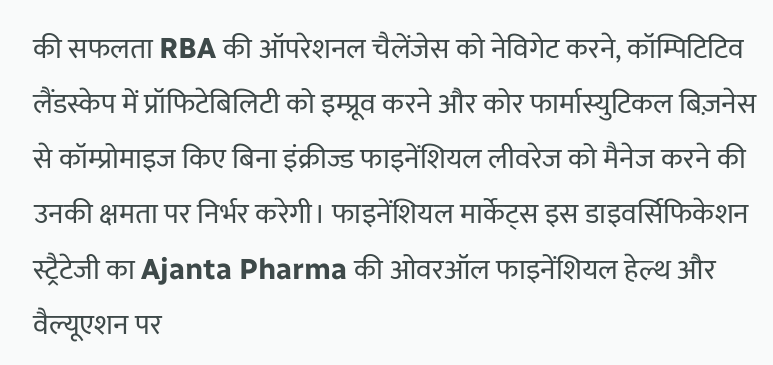की सफलता RBA की ऑपरेशनल चैलेंजेस को नेविगेट करने, कॉम्पिटिटिव लैंडस्केप में प्रॉफिटेबिलिटी को इम्प्रूव करने और कोर फार्मास्युटिकल बिज़नेस से कॉम्प्रोमाइज किए बिना इंक्रीज्ड फाइनेंशियल लीवरेज को मैनेज करने की उनकी क्षमता पर निर्भर करेगी। फाइनेंशियल मार्केट्स इस डाइवर्सिफिकेशन स्ट्रैटेजी का Ajanta Pharma की ओवरऑल फाइनेंशियल हेल्थ और वैल्यूएशन पर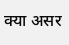क्या असर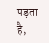पड़ता है,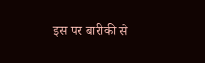इस पर बारीकी से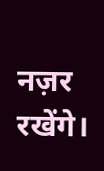नज़र रखेंगे।